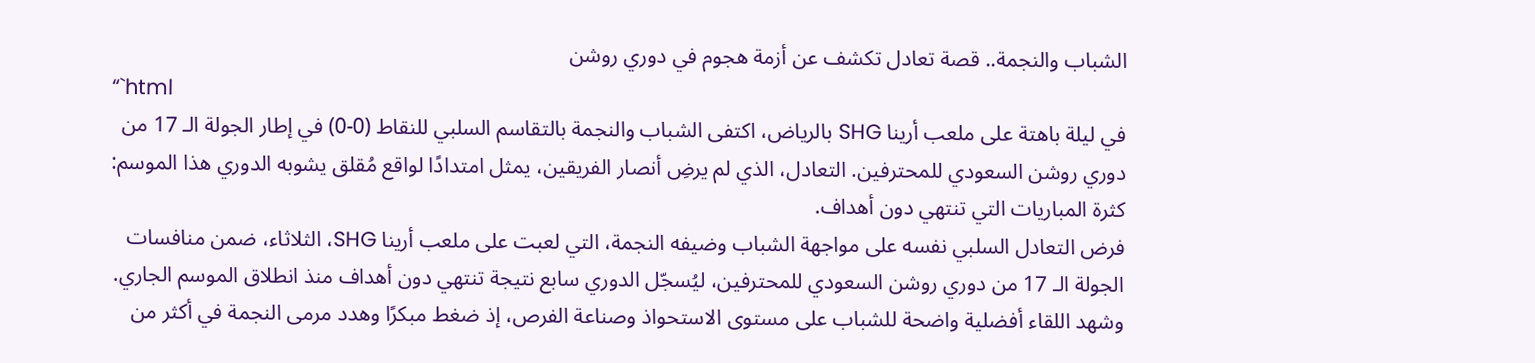الشباب والنجمة.. قصة تعادل تكشف عن أزمة هجوم في دوري روشن
“`html
في ليلة باهتة على ملعب أرينا SHG بالرياض، اكتفى الشباب والنجمة بالتقاسم السلبي للنقاط (0-0) في إطار الجولة الـ 17 من دوري روشن السعودي للمحترفين. التعادل، الذي لم يرضِ أنصار الفريقين، يمثل امتدادًا لواقع مُقلق يشوبه الدوري هذا الموسم: كثرة المباريات التي تنتهي دون أهداف.
فرض التعادل السلبي نفسه على مواجهة الشباب وضيفه النجمة، التي لعبت على ملعب أرينا SHG، الثلاثاء، ضمن منافسات الجولة الـ 17 من دوري روشن السعودي للمحترفين، ليُسجّل الدوري سابع نتيجة تنتهي دون أهداف منذ انطلاق الموسم الجاري. وشهد اللقاء أفضلية واضحة للشباب على مستوى الاستحواذ وصناعة الفرص، إذ ضغط مبكرًا وهدد مرمى النجمة في أكثر من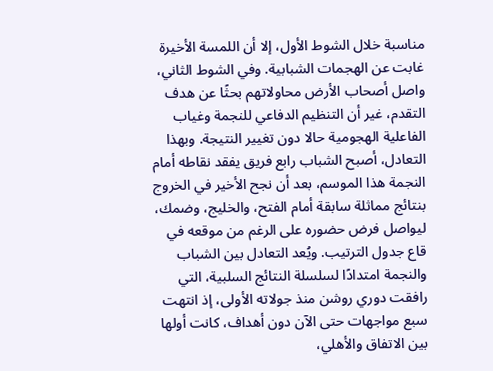مناسبة خلال الشوط الأول، إلا أن اللمسة الأخيرة غابت عن الهجمات الشبابية. وفي الشوط الثاني، واصل أصحاب الأرض محاولاتهم بحثًا عن هدف التقدم، غير أن التنظيم الدفاعي للنجمة وغياب الفاعلية الهجومية حالا دون تغيير النتيجة. وبهذا التعادل، أصبح الشباب رابع فريق يفقد نقاطه أمام النجمة هذا الموسم، بعد أن نجح الأخير في الخروج بنتائج مماثلة سابقة أمام الفتح، والخليج، وضمك، ليواصل فرض حضوره على الرغم من موقعه في قاع جدول الترتيب. ويُعد التعادل بين الشباب والنجمة امتدادًا لسلسلة النتائج السلبية، التي رافقت دوري روشن منذ جولاته الأولى، إذ انتهت سبع مواجهات حتى الآن دون أهداف، كانت أولها بين الاتفاق والأهلي،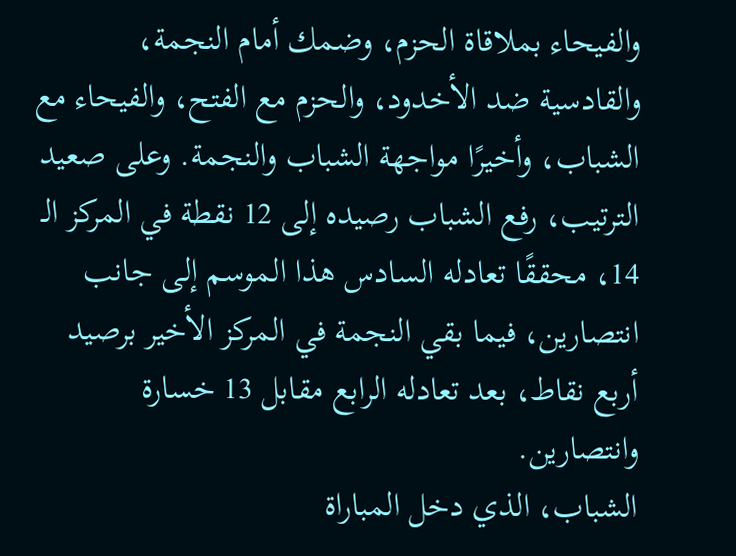والفيحاء بملاقاة الحزم، وضمك أمام النجمة، والقادسية ضد الأخدود، والحزم مع الفتح، والفيحاء مع الشباب، وأخيرًا مواجهة الشباب والنجمة. وعلى صعيد الترتيب، رفع الشباب رصيده إلى 12 نقطة في المركز الـ 14، محققًا تعادله السادس هذا الموسم إلى جانب انتصارين، فيما بقي النجمة في المركز الأخير برصيد أربع نقاط، بعد تعادله الرابع مقابل 13 خسارة وانتصارين.
الشباب، الذي دخل المباراة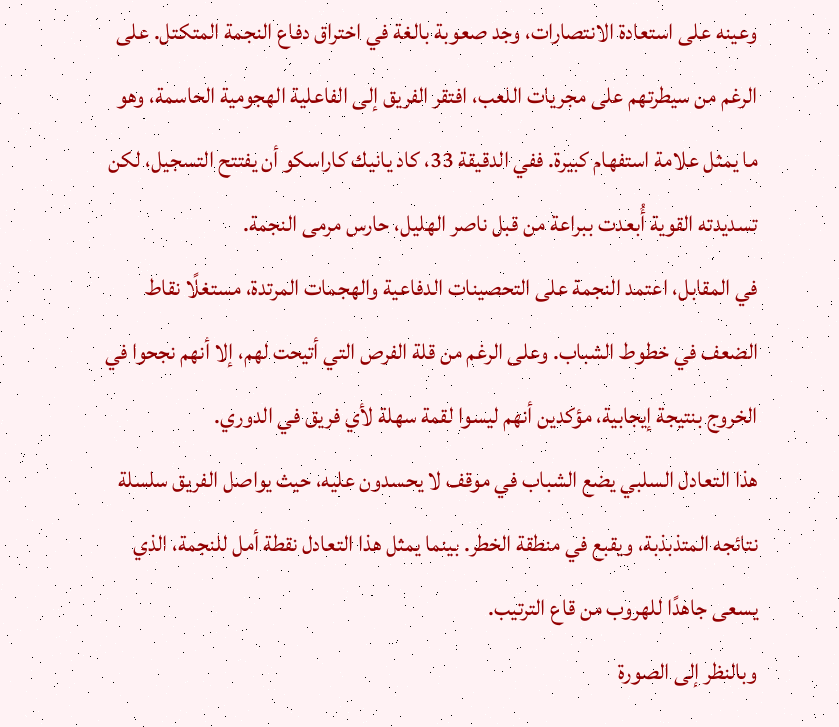وعينه على استعادة الانتصارات، وجد صعوبة بالغة في اختراق دفاع النجمة المتكتل. على الرغم من سيطرتهم على مجريات اللعب، افتقر الفريق إلى الفاعلية الهجومية الحاسمة، وهو ما يمثل علامة استفهام كبيرة. ففي الدقيقة 33، كاد يانيك كاراسكو أن يفتتح التسجيل، لكن تسديدته القوية أُبعدت ببراعة من قبل ناصر الهليل، حارس مرمى النجمة.
في المقابل، اعتمد النجمة على التحصينات الدفاعية والهجمات المرتدة، مستغلًا نقاط الضعف في خطوط الشباب. وعلى الرغم من قلة الفرص التي أتيحت لهم، إلا أنهم نجحوا في الخروج بنتيجة إيجابية، مؤكدين أنهم ليسوا لقمة سهلة لأي فريق في الدوري.
هذا التعادل السلبي يضع الشباب في موقف لا يحسدون عليه، حيث يواصل الفريق سلسلة نتائجه المتذبذبة، ويقبع في منطقة الخطر. بينما يمثل هذا التعادل نقطة أمل للنجمة، الذي يسعى جاهدًا للهروب من قاع الترتيب.
وبالنظر إلى الصورة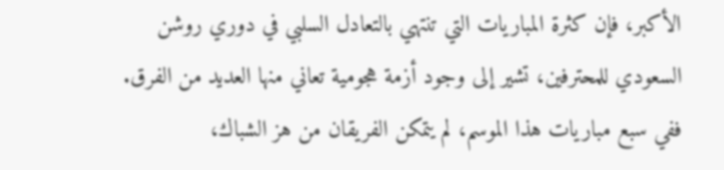الأكبر، فإن كثرة المباريات التي تنتهي بالتعادل السلبي في دوري روشن السعودي للمحترفين، تشير إلى وجود أزمة هجومية تعاني منها العديد من الفرق. ففي سبع مباريات هذا الموسم، لم يتمكن الفريقان من هز الشباك،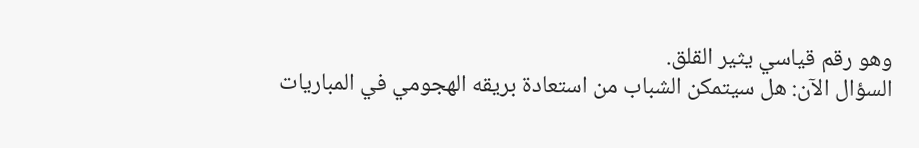وهو رقم قياسي يثير القلق.
السؤال الآن: هل سيتمكن الشباب من استعادة بريقه الهجومي في المباريات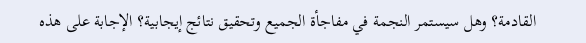القادمة؟ وهل سيستمر النجمة في مفاجأة الجميع وتحقيق نتائج إيجابية؟ الإجابة على هذه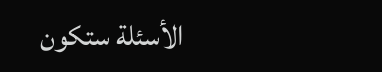الأسئلة ستكون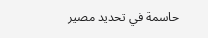حاسمة في تحديد مصير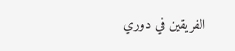الفريقين في دوري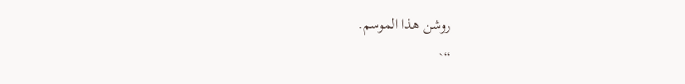روشن هذا الموسم.
“`